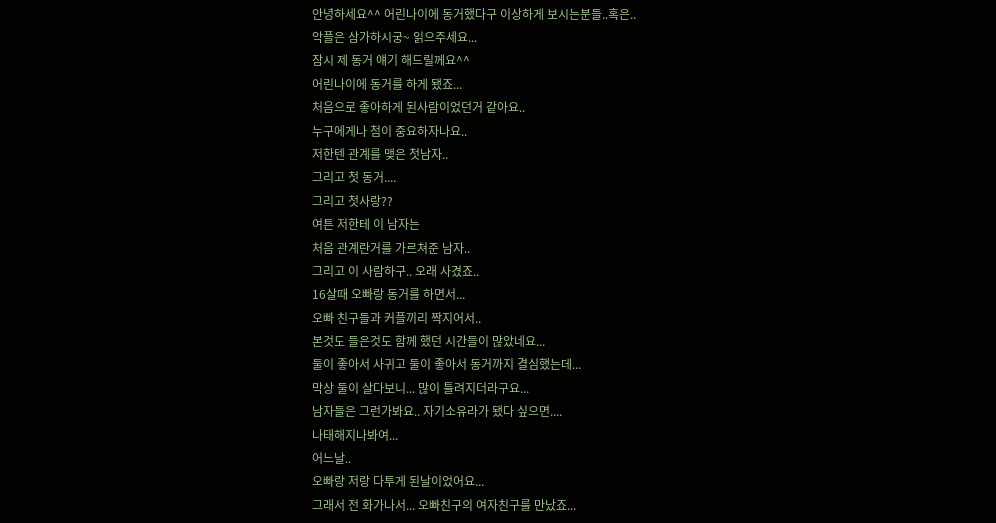안녕하세요^^ 어린나이에 동거했다구 이상하게 보시는분들..혹은..
악플은 삼가하시궁~ 읽으주세요...
잠시 제 동거 얘기 해드릴께요^^
어린나이에 동거를 하게 됐죠...
처음으로 좋아하게 된사람이었던거 같아요..
누구에게나 첨이 중요하자나요..
저한텐 관계를 맺은 첫남자..
그리고 첫 동거....
그리고 첫사랑??
여튼 저한테 이 남자는
처음 관계란거를 가르쳐준 남자..
그리고 이 사람하구.. 오래 사겼죠..
16살때 오빠랑 동거를 하면서...
오빠 친구들과 커플끼리 짝지어서..
본것도 들은것도 함께 했던 시간들이 많았네요...
둘이 좋아서 사귀고 둘이 좋아서 동거까지 결심했는데...
막상 둘이 살다보니... 많이 틀려지더라구요...
남자들은 그런가봐요.. 자기소유라가 됐다 싶으면....
나태해지나봐여...
어느날..
오빠랑 저랑 다투게 된날이었어요...
그래서 전 화가나서... 오빠친구의 여자친구를 만났죠...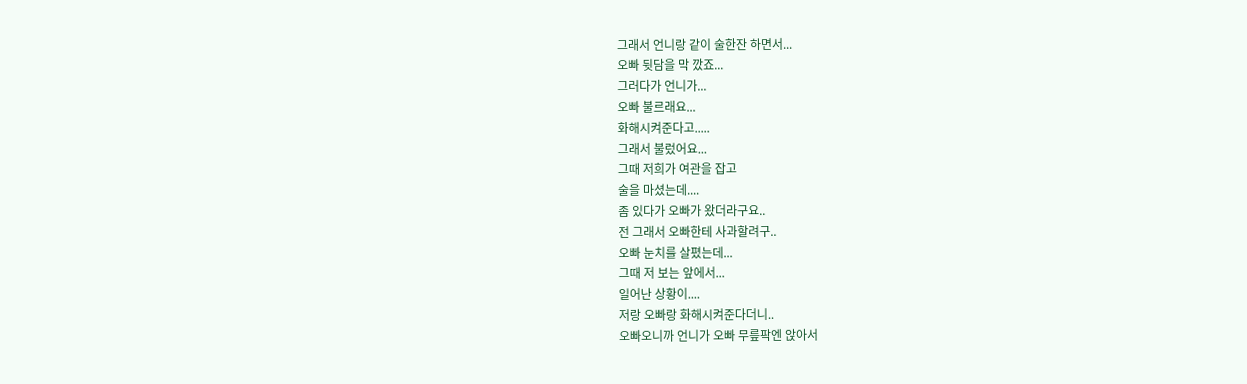그래서 언니랑 같이 술한잔 하면서...
오빠 뒷담을 막 깠죠...
그러다가 언니가...
오빠 불르래요...
화해시켜준다고.....
그래서 불렀어요...
그때 저희가 여관을 잡고
술을 마셨는데....
좀 있다가 오빠가 왔더라구요..
전 그래서 오빠한테 사과할려구..
오빠 눈치를 살폈는데...
그때 저 보는 앞에서...
일어난 상황이....
저랑 오빠랑 화해시켜준다더니..
오빠오니까 언니가 오빠 무릎팍엔 앉아서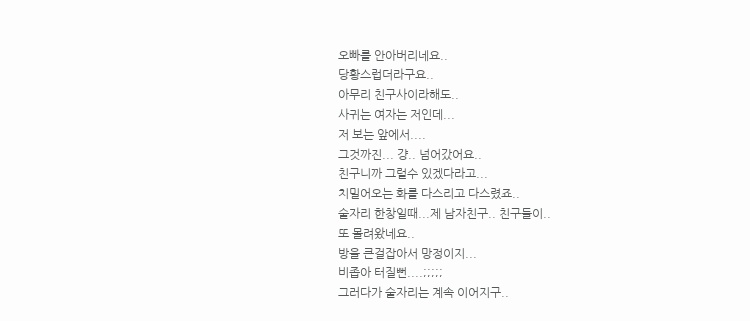오빠를 안아버리네요..
당황스럽더라구요..
아무리 친구사이라해도..
사귀는 여자는 저인데...
저 보는 앞에서....
그것까진... 걍.. 넘어갔어요..
친구니까 그럴수 있겠다라고...
치밀어오는 화를 다스리고 다스렸죠..
술자리 한창일때...제 남자친구.. 친구들이..
또 몰려왔네요..
방을 큰걸잡아서 망정이지...
비좁아 터질뻔....;;;;;
그러다가 술자리는 계속 이어지구..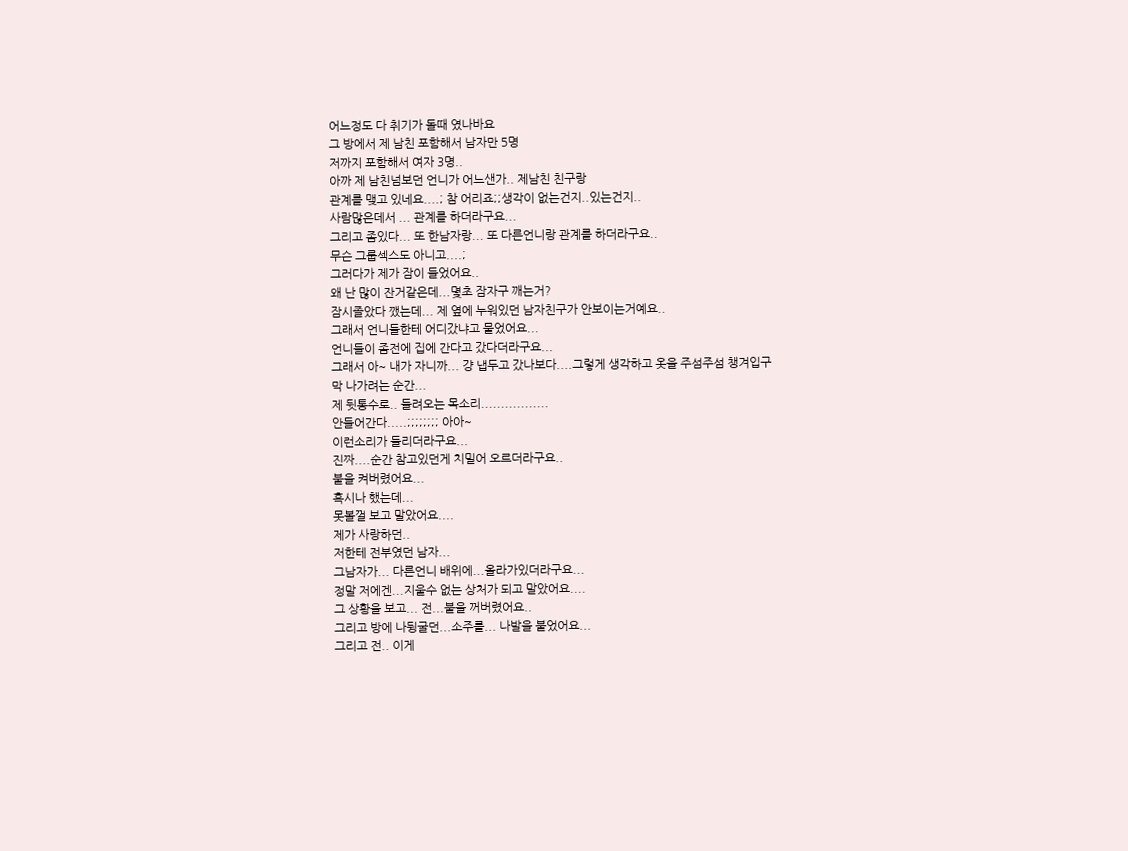어느정도 다 취기가 돌때 였나바요
그 방에서 제 남친 포함해서 남자만 5명
저까지 포함해서 여자 3명..
아까 제 남친넘보던 언니가 어느샌가.. 제남친 친구랑
관계를 맺고 있네요....; 참 어리죠;;생각이 없는건지..있는건지..
사람많은데서 ... 관계를 하더라구요...
그리고 좀있다... 또 한남자랑... 또 다른언니랑 관계를 하더라구요..
무슨 그룹섹스도 아니고....;
그러다가 제가 잠이 들었어요..
왜 난 많이 잔거같은데...몇초 잠자구 깨는거?
잠시졸았다 깼는데... 제 옆에 누워있던 남자친구가 안보이는거예요..
그래서 언니들한테 어디갔냐고 물었어요...
언니들이 좀전에 집에 간다고 갔다더라구요...
그래서 아~ 내가 자니까... 걍 냅두고 갔나보다....그렇게 생각하고 옷을 주섬주섬 챙겨입구
막 나가려는 순간...
제 뒷통수로.. 들려오는 목소리.................
안들어간다.....;;;;;;;; 아아~
이런소리가 들리더라구요...
진짜....순간 참고있던게 치밀어 오르더라구요..
불을 켜버렸어요...
혹시나 했는데...
못볼껄 보고 말았어요....
제가 사랑하던..
저한테 전부였던 남자...
그남자가... 다른언니 배위에...올라가있더라구요...
정말 저에겐...지울수 없는 상처가 되고 말았어요....
그 상황을 보고... 전...불을 꺼버렸어요..
그리고 방에 나뒹굴던...소주를... 나발을 불었어요...
그리고 전.. 이게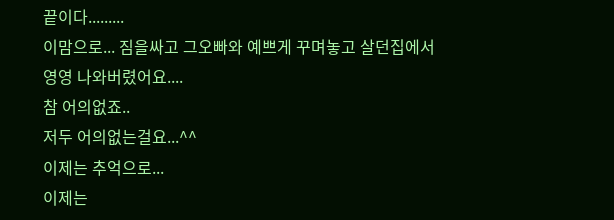끝이다.........
이맘으로... 짐을싸고 그오빠와 예쁘게 꾸며놓고 살던집에서
영영 나와버렸어요....
참 어의없죠..
저두 어의없는걸요...^^
이제는 추억으로...
이제는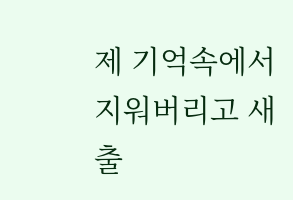제 기억속에서 지워버리고 새출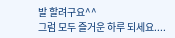발 할려구요^^
그럼 모두 즐거운 하루 되세요....